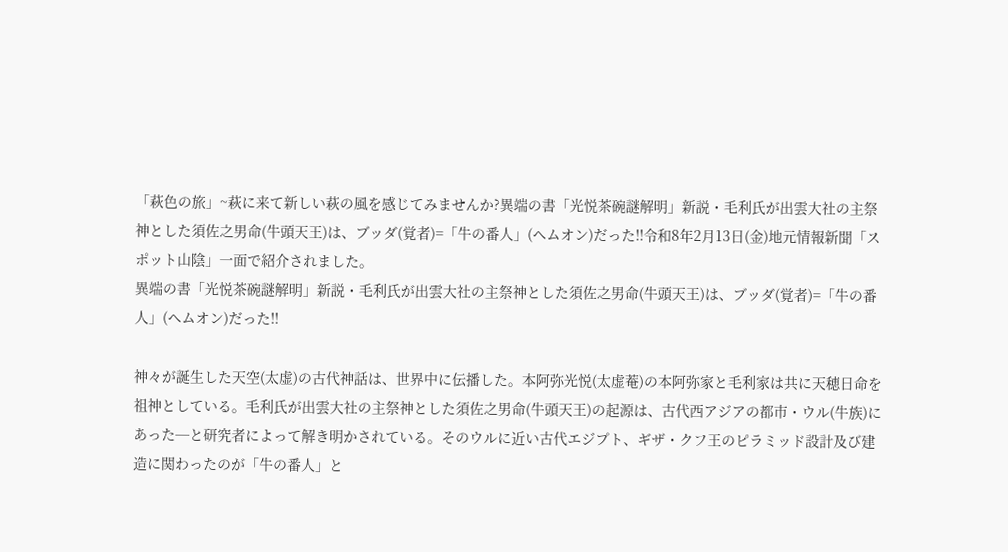「萩色の旅」~萩に来て新しい萩の風を感じてみませんか?異端の書「光悦茶碗謎解明」新説・毛利氏が出雲大社の主祭神とした須佐之男命(牛頭天王)は、ブッダ(覚者)=「牛の番人」(ヘムオン)だった!!令和8年2月13日(金)地元情報新聞「スポット山陰」一面で紹介されました。
異端の書「光悦茶碗謎解明」新説・毛利氏が出雲大社の主祭神とした須佐之男命(牛頭天王)は、ブッダ(覚者)=「牛の番人」(ヘムオン)だった!!

神々が誕生した天空(太虚)の古代神話は、世界中に伝播した。本阿弥光悦(太虚菴)の本阿弥家と毛利家は共に天穂日命を祖神としている。毛利氏が出雲大社の主祭神とした須佐之男命(牛頭天王)の起源は、古代西アジアの都市・ウル(牛族)にあった─と研究者によって解き明かされている。そのウルに近い古代エジプト、ギザ・クフ王のピラミッド設計及び建造に関わったのが「牛の番人」と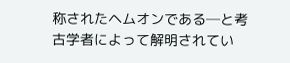称されたヘムオンである─と考古学者によって解明されてい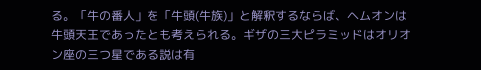る。「牛の番人」を「牛頭(牛族)」と解釈するならば、ヘムオンは牛頭天王であったとも考えられる。ギザの三大ピラミッドはオリオン座の三つ星である説は有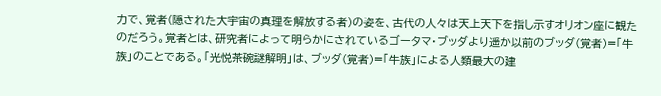力で、覚者(隠された大宇宙の真理を解放する者)の姿を、古代の人々は天上天下を指し示すオリオン座に観たのだろう。覚者とは、研究者によって明らかにされているゴータマ・ブッダより遥か以前のブッダ(覚者)=「牛族」のことである。「光悦茶碗謎解明」は、ブッダ(覚者)=「牛族」による人類最大の建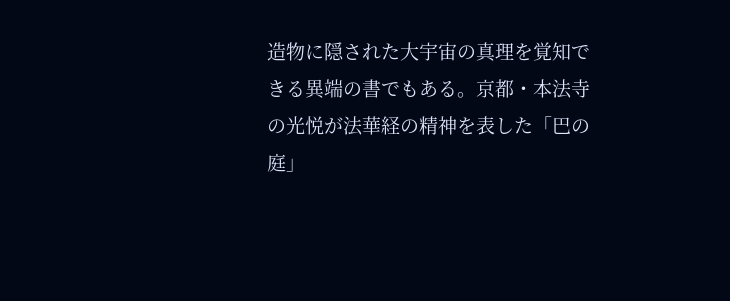造物に隠された大宇宙の真理を覚知できる異端の書でもある。京都・本法寺の光悦が法華経の精神を表した「巴の庭」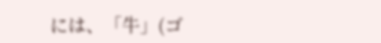には、「牛」(ゴ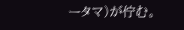ータマ)が佇む。